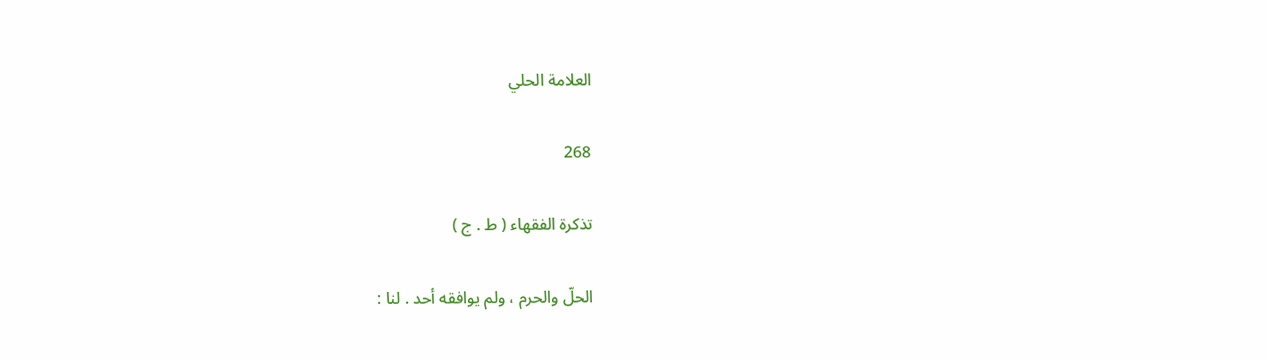العلامة الحلي

268

تذكرة الفقهاء ( ط . ج )

الحلّ والحرم ، ولم يوافقه أحد . لنا :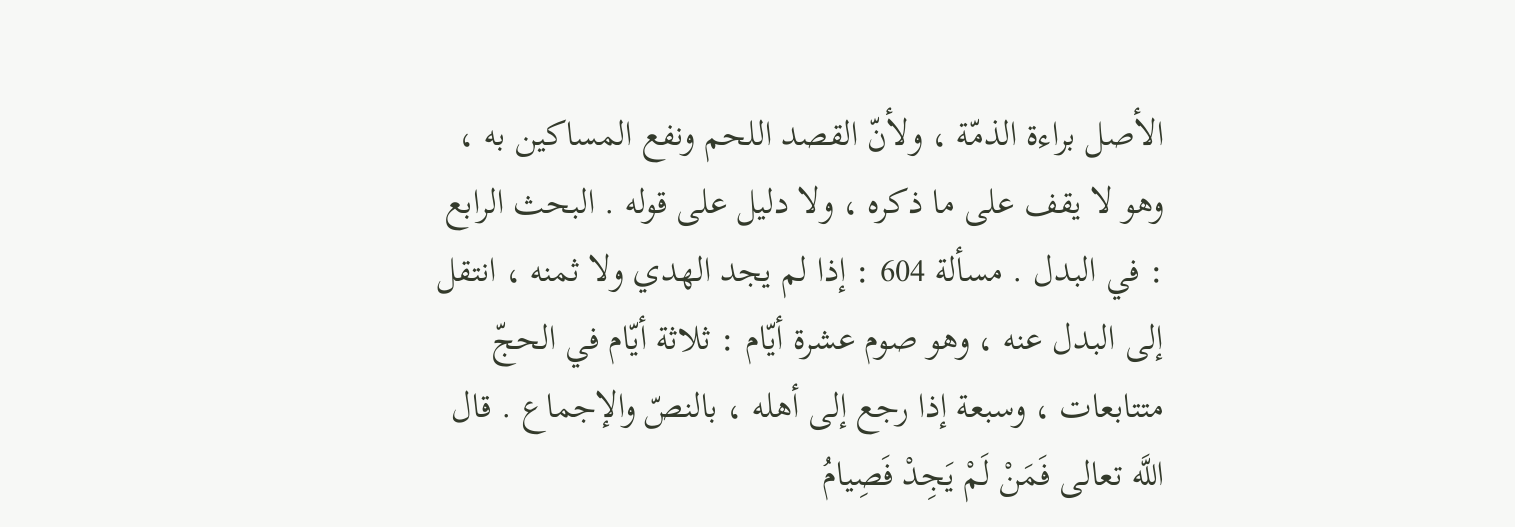الأصل براءة الذمّة ، ولأنّ القصد اللحم ونفع المساكين به ، وهو لا يقف على ما ذكره ، ولا دليل على قوله . البحث الرابع : في البدل . مسألة 604 : إذا لم يجد الهدي ولا ثمنه ، انتقل إلى البدل عنه ، وهو صوم عشرة أيّام : ثلاثة أيّام في الحجّ متتابعات ، وسبعة إذا رجع إلى أهله ، بالنصّ والإجماع . قال اللَّه تعالى فَمَنْ لَمْ يَجِدْ فَصِيامُ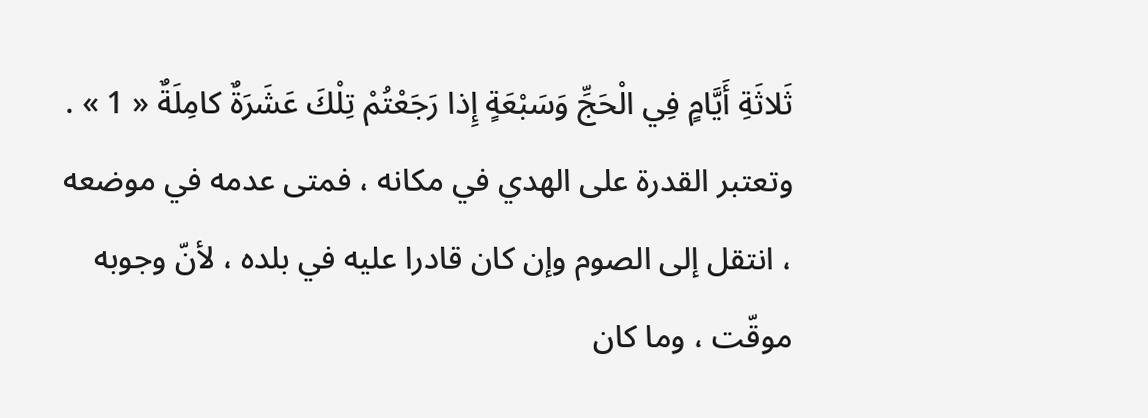ثَلاثَةِ أَيَّامٍ فِي الْحَجِّ وَسَبْعَةٍ إِذا رَجَعْتُمْ تِلْكَ عَشَرَةٌ كامِلَةٌ « 1 » . وتعتبر القدرة على الهدي في مكانه ، فمتى عدمه في موضعه ، انتقل إلى الصوم وإن كان قادرا عليه في بلده ، لأنّ وجوبه موقّت ، وما كان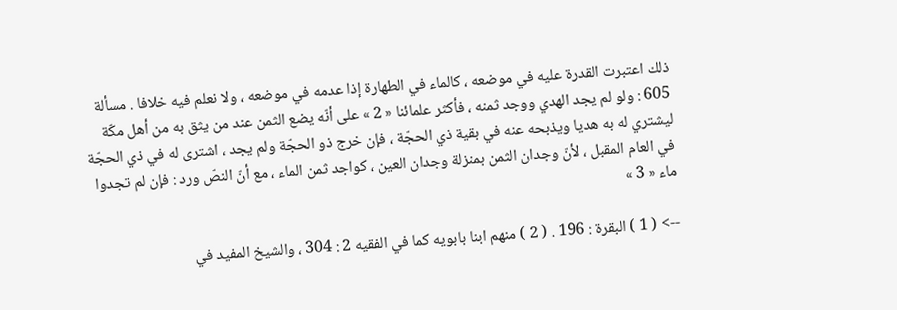ذلك اعتبرت القدرة عليه في موضعه ، كالماء في الطهارة إذا عدمه في موضعه ، ولا نعلم فيه خلافا . مسألة 605 : ولو لم يجد الهدي ووجد ثمنه ، فأكثر علمائنا « 2 » على أنّه يضع الثمن عند من يثق به من أهل مكّة ليشتري له به هديا ويذبحه عنه في بقية ذي الحجّة ، فإن خرج ذو الحجّة ولم يجد ، اشترى له في ذي الحجّة في العام المقبل ، لأنّ وجدان الثمن بمنزلة وجدان العين ، كواجد ثمن الماء ، مع أنّ النصّ ورد : فإن لم تجدوا ماء « 3 »

--> ( 1 ) البقرة : 196 . ( 2 ) منهم ابنا بابويه كما في الفقيه 2 : 304 ، والشيخ المفيد في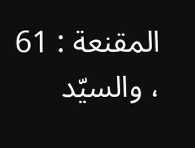المقنعة : 61 ، والسيّد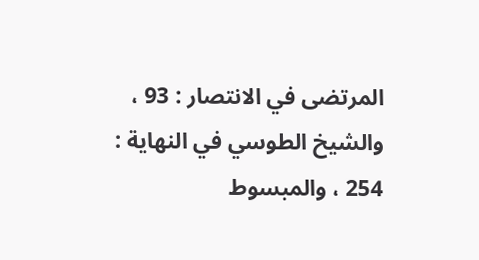المرتضى في الانتصار : 93 ، والشيخ الطوسي في النهاية : 254 ، والمبسوط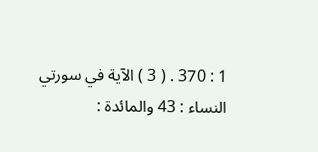1 : 370 . ( 3 ) الآية في سورتي النساء : 43 والمائدة :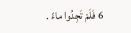6 فَلَمْ تَجِدُوا ماءً .